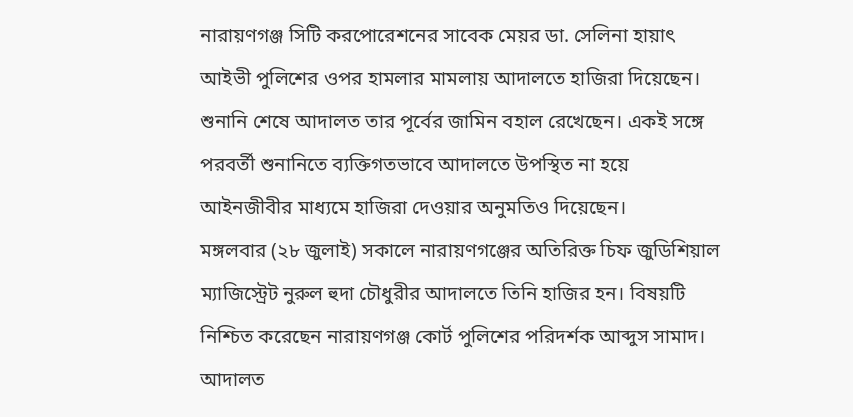নারায়ণগঞ্জ সিটি করপোরেশনের সাবেক মেয়র ডা. সেলিনা হায়াৎ আইভী পুলিশের ওপর হামলার মামলায় আদালতে হাজিরা দিয়েছেন। শুনানি শেষে আদালত তার পূর্বের জামিন বহাল রেখেছেন। একই সঙ্গে পরবর্তী শুনানিতে ব্যক্তিগতভাবে আদালতে উপস্থিত না হয়ে আইনজীবীর মাধ্যমে হাজিরা দেওয়ার অনুমতিও দিয়েছেন।
মঙ্গলবার (২৮ জুলাই) সকালে নারায়ণগঞ্জের অতিরিক্ত চিফ জুডিশিয়াল ম্যাজিস্ট্রেট নুরুল হুদা চৌধুরীর আদালতে তিনি হাজির হন। বিষয়টি নিশ্চিত করেছেন নারায়ণগঞ্জ কোর্ট পুলিশের পরিদর্শক আব্দুস সামাদ।
আদালত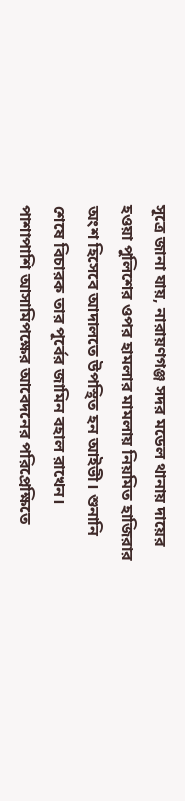সূত্রে জানা যায়, নারায়ণগঞ্জ সদর মডেল থানায় দায়ের হওয়া পুলিশের ওপর হামলার মামলায় নিয়মিত হাজিরার অংশ হিসেবে আদালতে উপস্থিত হন আইভী। শুনানি শেষে বিচারক তার পূর্বের জামিন বহাল রাখেন। পাশাপাশি আসামিপক্ষের আবেদনের পরিপ্রেক্ষিতে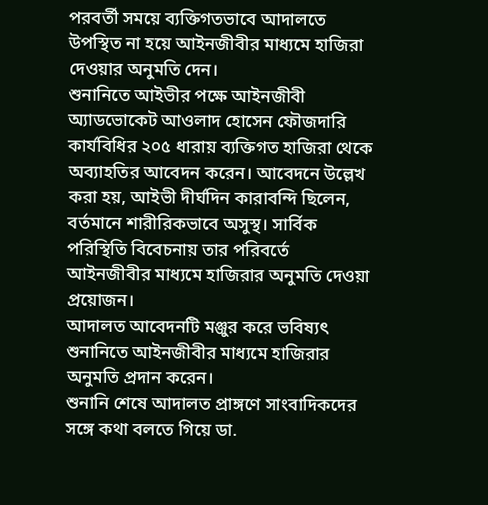পরবর্তী সময়ে ব্যক্তিগতভাবে আদালতে উপস্থিত না হয়ে আইনজীবীর মাধ্যমে হাজিরা দেওয়ার অনুমতি দেন।
শুনানিতে আইভীর পক্ষে আইনজীবী অ্যাডভোকেট আওলাদ হোসেন ফৌজদারি কার্যবিধির ২০৫ ধারায় ব্যক্তিগত হাজিরা থেকে অব্যাহতির আবেদন করেন। আবেদনে উল্লেখ করা হয়, আইভী দীর্ঘদিন কারাবন্দি ছিলেন, বর্তমানে শারীরিকভাবে অসুস্থ। সার্বিক পরিস্থিতি বিবেচনায় তার পরিবর্তে আইনজীবীর মাধ্যমে হাজিরার অনুমতি দেওয়া প্রয়োজন।
আদালত আবেদনটি মঞ্জুর করে ভবিষ্যৎ শুনানিতে আইনজীবীর মাধ্যমে হাজিরার অনুমতি প্রদান করেন।
শুনানি শেষে আদালত প্রাঙ্গণে সাংবাদিকদের সঙ্গে কথা বলতে গিয়ে ডা.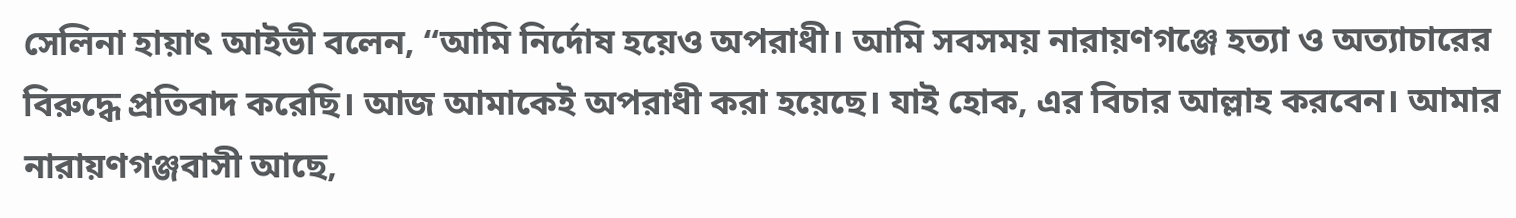সেলিনা হায়াৎ আইভী বলেন, “আমি নির্দোষ হয়েও অপরাধী। আমি সবসময় নারায়ণগঞ্জে হত্যা ও অত্যাচারের বিরুদ্ধে প্রতিবাদ করেছি। আজ আমাকেই অপরাধী করা হয়েছে। যাই হোক, এর বিচার আল্লাহ করবেন। আমার নারায়ণগঞ্জবাসী আছে,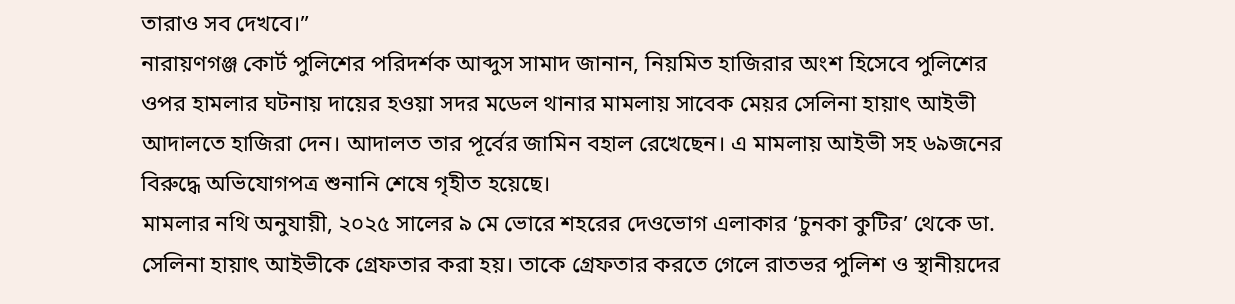তারাও সব দেখবে।”
নারায়ণগঞ্জ কোর্ট পুলিশের পরিদর্শক আব্দুস সামাদ জানান, নিয়মিত হাজিরার অংশ হিসেবে পুলিশের ওপর হামলার ঘটনায় দায়ের হওয়া সদর মডেল থানার মামলায় সাবেক মেয়র সেলিনা হায়াৎ আইভী আদালতে হাজিরা দেন। আদালত তার পূর্বের জামিন বহাল রেখেছেন। এ মামলায় আইভী সহ ৬৯জনের বিরুদ্ধে অভিযোগপত্র শুনানি শেষে গৃহীত হয়েছে।
মামলার নথি অনুযায়ী, ২০২৫ সালের ৯ মে ভোরে শহরের দেওভোগ এলাকার ‘চুনকা কুটির’ থেকে ডা. সেলিনা হায়াৎ আইভীকে গ্রেফতার করা হয়। তাকে গ্রেফতার করতে গেলে রাতভর পুলিশ ও স্থানীয়দের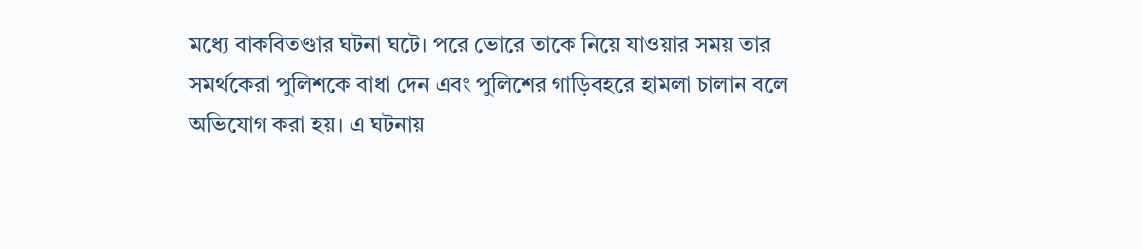মধ্যে বাকবিতণ্ডার ঘটনা ঘটে। পরে ভোরে তাকে নিয়ে যাওয়ার সময় তার সমর্থকেরা পুলিশকে বাধা দেন এবং পুলিশের গাড়িবহরে হামলা চালান বলে অভিযোগ করা হয়। এ ঘটনায়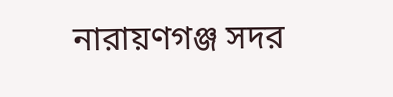নারায়ণগঞ্জ সদর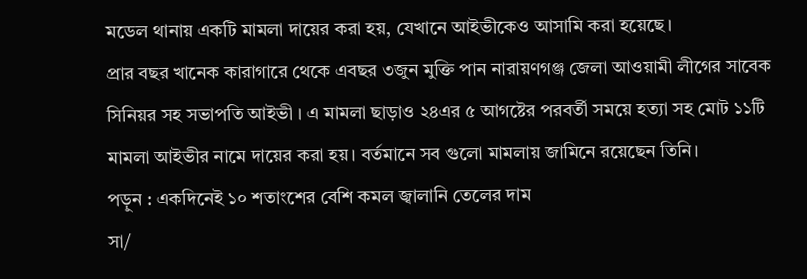মডেল থানায় একটি মামলা দায়ের করা হয়, যেখানে আইভীকেও আসামি করা হয়েছে।
প্রার বছর খানেক কারাগারে থেকে এবছর ৩জুন মুক্তি পান নারায়ণগঞ্জ জেলা আওয়ামী লীগের সাবেক সিনিয়র সহ সভাপতি আইভী । এ মামলা ছাড়াও ২৪এর ৫ আগষ্টের পরবর্তী সময়ে হত্যা সহ মোট ১১টি মামলা আইভীর নামে দায়ের করা হয়। বর্তমানে সব গুলো মামলায় জামিনে রয়েছেন তিনি।
পড়ুন : একদিনেই ১০ শতাংশের বেশি কমল জ্বালানি তেলের দাম
সা/